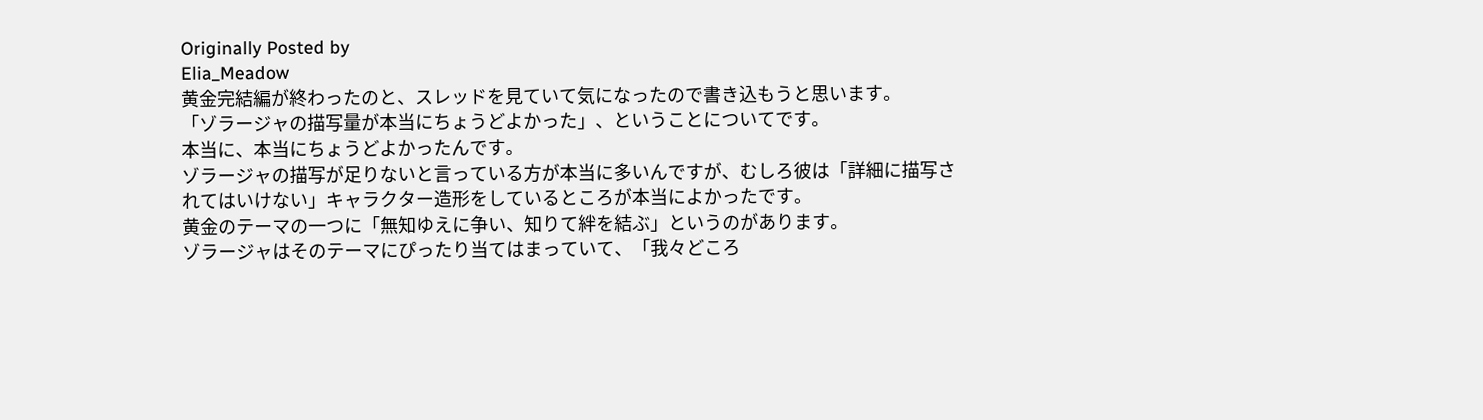Originally Posted by
Elia_Meadow
黄金完結編が終わったのと、スレッドを見ていて気になったので書き込もうと思います。
「ゾラージャの描写量が本当にちょうどよかった」、ということについてです。
本当に、本当にちょうどよかったんです。
ゾラージャの描写が足りないと言っている方が本当に多いんですが、むしろ彼は「詳細に描写されてはいけない」キャラクター造形をしているところが本当によかったです。
黄金のテーマの一つに「無知ゆえに争い、知りて絆を結ぶ」というのがあります。
ゾラージャはそのテーマにぴったり当てはまっていて、「我々どころ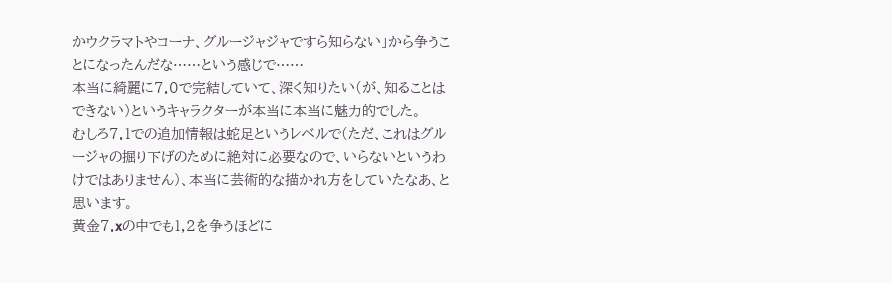かウクラマトやコーナ、グルージャジャですら知らない」から争うことになったんだな……という感じで……
本当に綺麗に7.0で完結していて、深く知りたい(が、知ることはできない)というキャラクターが本当に本当に魅力的でした。
むしろ7.1での追加情報は蛇足というレベルで(ただ、これはグルージャの掘り下げのために絶対に必要なので、いらないというわけではありません)、本当に芸術的な描かれ方をしていたなあ、と思います。
黄金7.xの中でも1,2を争うほどに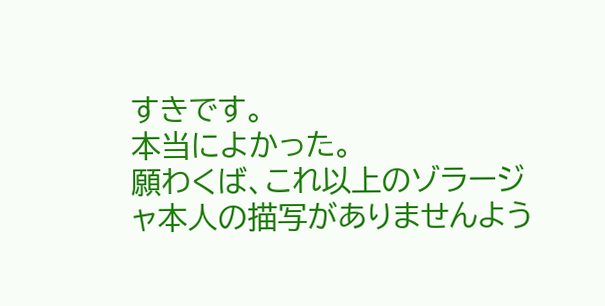すきです。
本当によかった。
願わくば、これ以上のゾラージャ本人の描写がありませんよう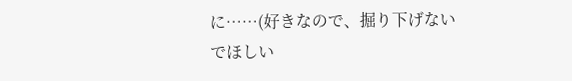に……(好きなので、掘り下げないでほしい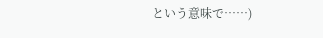という意味で……)